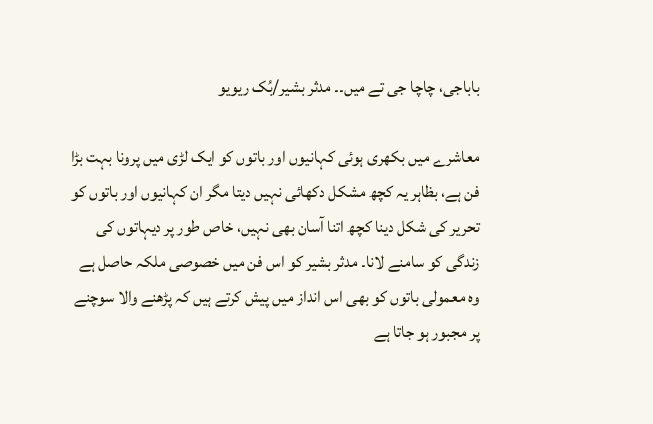باباجی، چاچا جی تے میں۔۔ مدثر بشیر/بُک ریویو

معاشرے میں بکھری ہوئی کہانیوں اور باتوں کو ایک لڑی میں پرونا بہت بڑا فن ہے، بظاہر یہ کچھ مشکل دکھائی نہیں دیتا مگر ان کہانیوں اور باتوں کو تحریر کی شکل دینا کچھ اتنا آسان بھی نہیں، خاص طور پر دیہاتوں کی زندگی کو سامنے لانا۔ مدثر بشیر کو اس فن میں خصوصی ملکہ حاصل ہے وہ معمولی باتوں کو بھی اس انداز میں پیش کرتے ہیں کہ پڑھنے والا سوچنے پر مجبور ہو جاتا ہے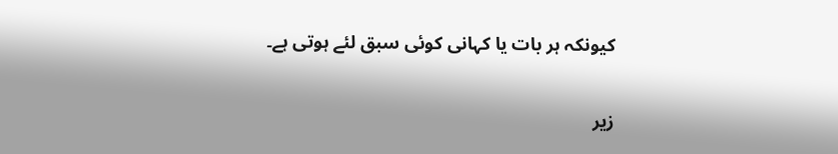کیونکہ ہر بات یا کہانی کوئی سبق لئے ہوتی ہے۔

زیر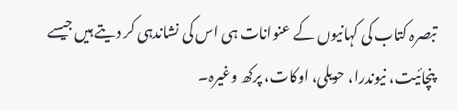تبصرہ کتاب کی کہانیوں کے عنوانات ہی اس کی نشاندہی کر دیتے ہیں جیسے پنچائیت، نیوندرا، حویلی، اوکات، پرکھ وغیرہ۔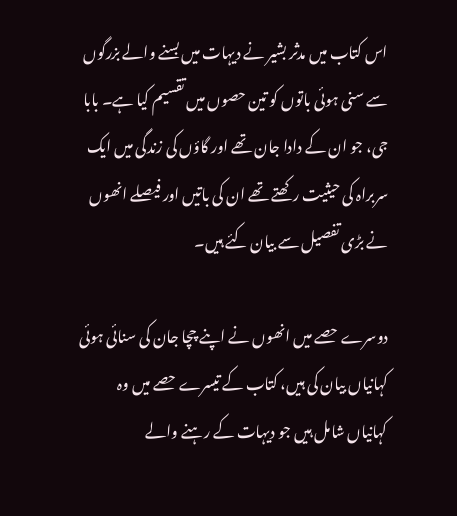اس کتاب میں مدثر بشیر نے دیہات میں بسنے والے بزرگوں سے سنی ہوئی باتوں کو تین حصوں میں تقسیم کیا ہے۔ بابا جی، جو ان کے دادا جان تھے اور گاؤں کی زندگی میں ایک سربراہ کی حیثیت رکھتے تھے ان کی باتیں اور فیصلے انھوں نے بڑی تفصیل سے بیان کئے ہیں۔

دوسرے حصے میں انھوں نے اپنے چچا جان کی سنائی ہوئی کہانیاں بیان کی ہیں، کتاب کے تیسرے حصے میں وہ کہانیاں شامل ہیں جو دیہات کے رہنے والے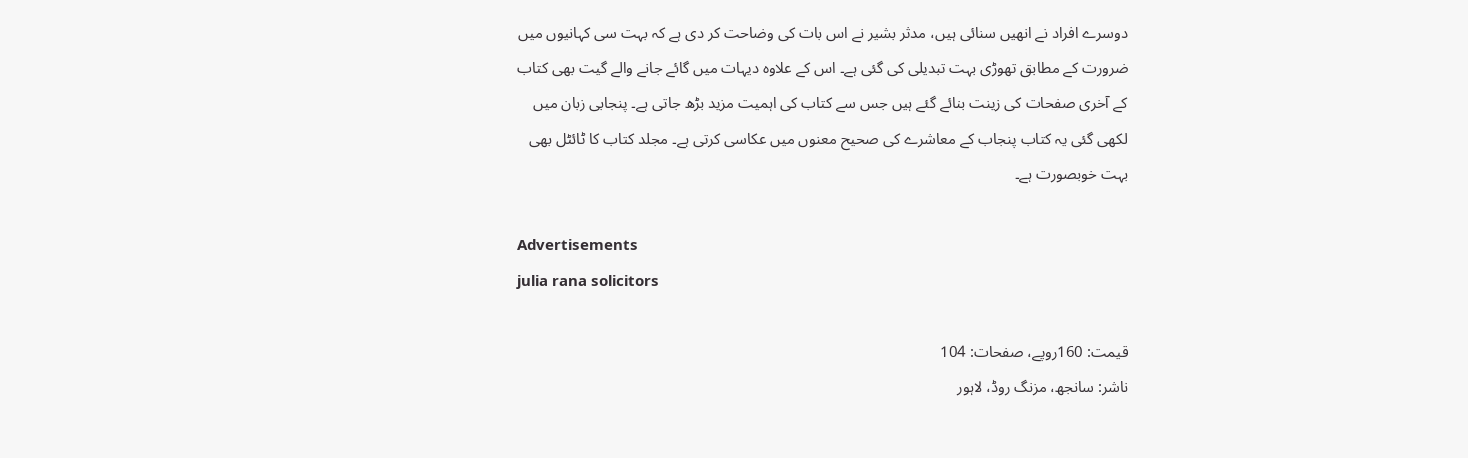دوسرے افراد نے انھیں سنائی ہیں، مدثر بشیر نے اس بات کی وضاحت کر دی ہے کہ بہت سی کہانیوں میں ضرورت کے مطابق تھوڑی بہت تبدیلی کی گئی ہے۔ اس کے علاوہ دیہات میں گائے جانے والے گیت بھی کتاب کے آخری صفحات کی زینت بنائے گئے ہیں جس سے کتاب کی اہمیت مزید بڑھ جاتی ہے۔ پنجابی زبان میں لکھی گئی یہ کتاب پنجاب کے معاشرے کی صحیح معنوں میں عکاسی کرتی ہے۔ مجلد کتاب کا ٹائٹل بھی بہت خوبصورت ہے۔

Advertisements
julia rana solicitors

قیمت: 160روپے، صفحات: 104
ناشر: سانجھ، مزنگ روڈ، لاہور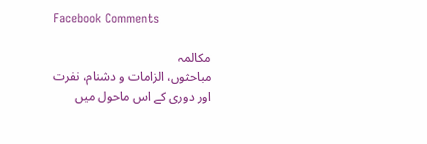Facebook Comments

مکالمہ
مباحثوں، الزامات و دشنام، نفرت اور دوری کے اس ماحول میں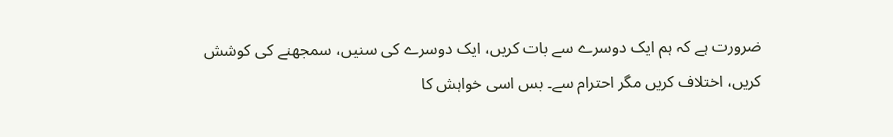ضرورت ہے کہ ہم ایک دوسرے سے بات کریں، ایک دوسرے کی سنیں، سمجھنے کی کوشش کریں، اختلاف کریں مگر احترام سے۔ بس اسی خواہش کا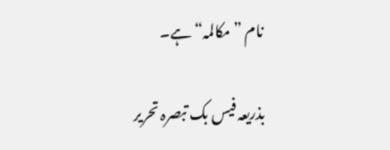نام ”مکالمہ“ ہے۔

بذریعہ فیس بک تبصرہ تحریر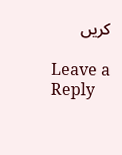کریں

Leave a Reply